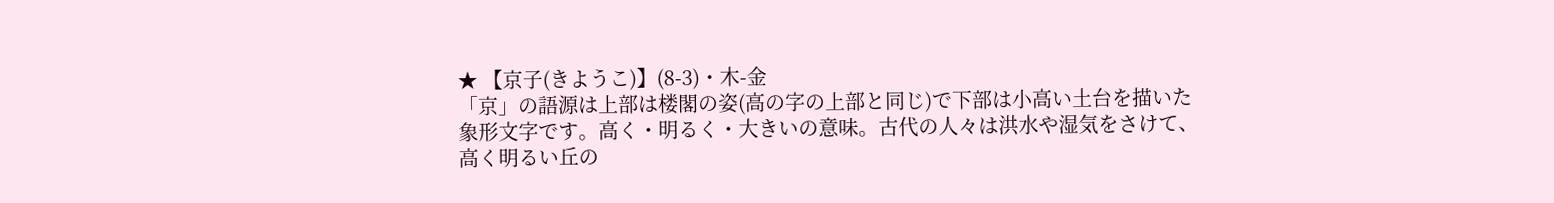★ 【京子(きようこ)】(8-3)・木-金
「京」の語源は上部は楼閣の姿(高の字の上部と同じ)で下部は小高い土台を描いた
象形文字です。高く・明るく・大きいの意味。古代の人々は洪水や湿気をさけて、
高く明るい丘の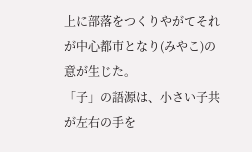上に部落をつくりやがてそれが中心都市となり(みやこ)の意が生じた。
「子」の語源は、小さい子共が左右の手を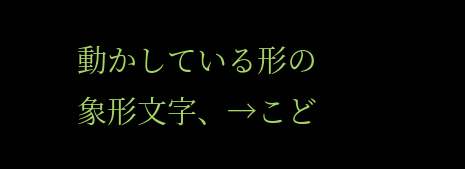動かしている形の象形文字、→こど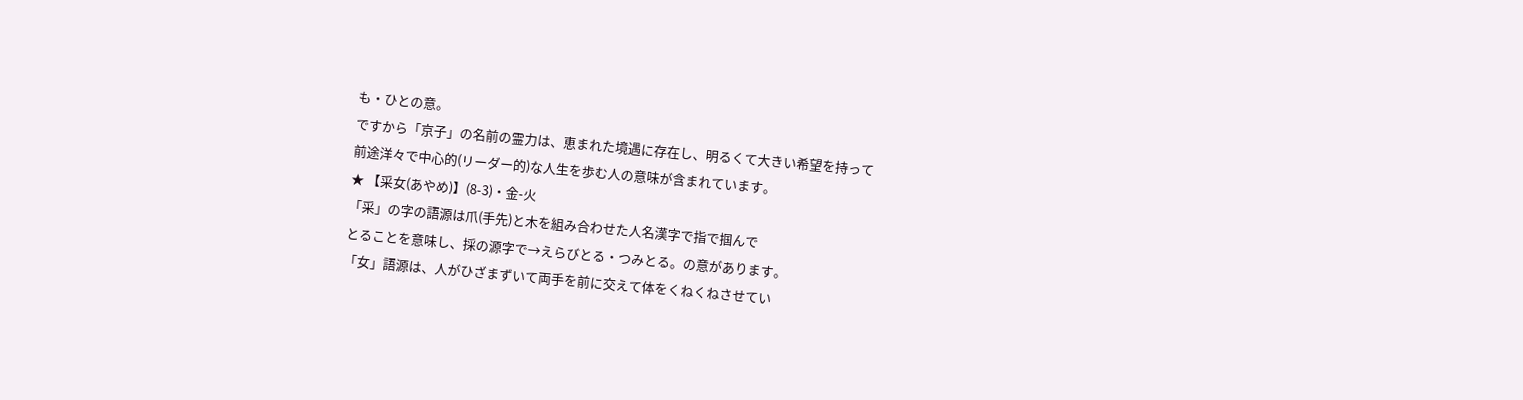も・ひとの意。
ですから「京子」の名前の霊力は、恵まれた境遇に存在し、明るくて大きい希望を持って
前途洋々で中心的(リーダー的)な人生を歩む人の意味が含まれています。
★ 【采女(あやめ)】(8-3)・金-火
「采」の字の語源は爪(手先)と木を組み合わせた人名漢字で指で掴んで
とることを意味し、採の源字で→えらびとる・つみとる。の意があります。
「女」語源は、人がひざまずいて両手を前に交えて体をくねくねさせてい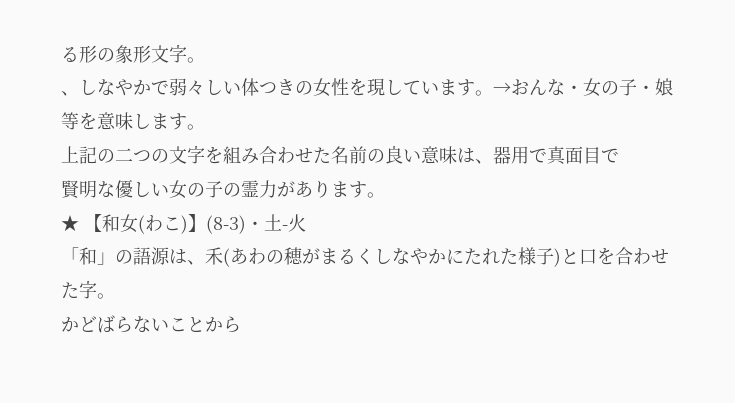る形の象形文字。
、しなやかで弱々しい体つきの女性を現しています。→おんな・女の子・娘等を意味します。
上記の二つの文字を組み合わせた名前の良い意味は、器用で真面目で
賢明な優しい女の子の霊力があります。
★ 【和女(わこ)】(8-3)・土-火
「和」の語源は、禾(あわの穂がまるくしなやかにたれた様子)と口を合わせた字。
かどばらないことから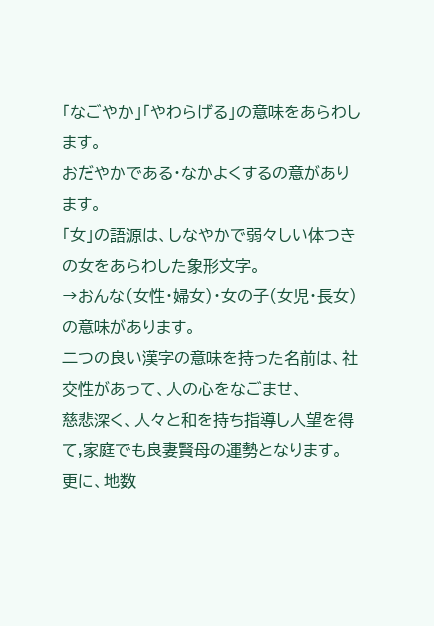「なごやか」「やわらげる」の意味をあらわします。
おだやかである・なかよくするの意があります。
「女」の語源は、しなやかで弱々しい体つきの女をあらわした象形文字。
→おんな(女性・婦女)・女の子(女児・長女)の意味があります。
二つの良い漢字の意味を持った名前は、社交性があって、人の心をなごませ、
慈悲深く、人々と和を持ち指導し人望を得て,家庭でも良妻賢母の運勢となります。
更に、地数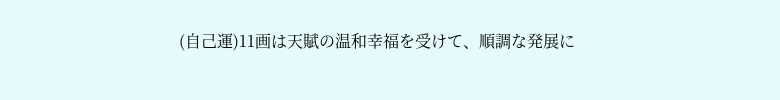(自己運)11画は天賦の温和幸福を受けて、順調な発展に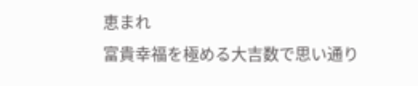恵まれ
富貴幸福を極める大吉数で思い通り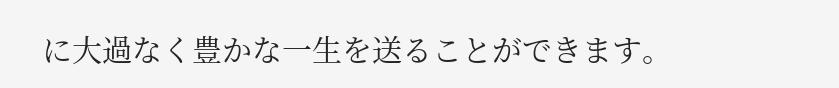に大過なく豊かな一生を送ることができます。